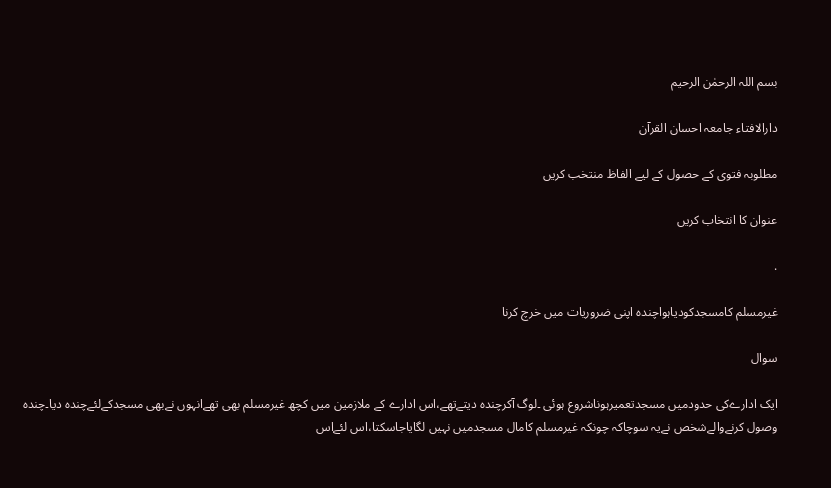بسم اللہ الرحمٰن الرحیم

دارالافتاء جامعہ احسان القرآن

مطلوبہ فتوی کے حصول کے لیے الفاظ منتخب کریں

عنوان کا انتخاب کریں

.

غیرمسلم کامسجدکودیاہواچندہ اپنی ضروریات میں خرچ کرنا

سوال

ایک ادارےکی حدودمیں مسجدتعمیرہوناشروع ہوئی ۔لوگ آکرچندہ دیتےتھے،اس ادارے کے ملازمین میں کچھ غیرمسلم بھی تھےانہوں نےبھی مسجدکےلئےچندہ دیا۔چندہ وصول کرنےوالےشخص نےیہ سوچاکہ چونکہ غیرمسلم کامال مسجدمیں نہیں لگایاجاسکتا،اس لئےاس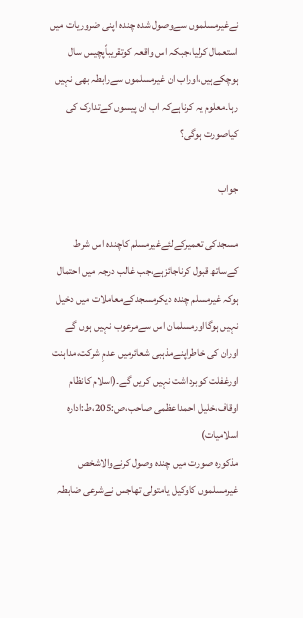نےغیرمسلموں سےوصول شدہ چندہ اپنی ضروریات میں استعمال کرلیا،جبکہ اس واقعہ کوتقریباًپچیس سال ہوچکےہیں،اوراب ان غیرمسلموں سےرابطہ بھی نہیں رہا۔معلوم یہ کرناہےکہ اب ان پیسوں کےتدارک کی کیاصورت ہوگی؟

جواب

مسجدکی تعمیرکےلئےغیرمسلم کاچندہ اس شرط کےساتھ قبول کرناجائزہے،جب غالب درجہ میں احتمال ہوکہ غیرمسلم چندہ دیکرمسجدکےمعاملات میں دخیل نہیں ہوگااورمسلمان اس سےمرعوب نہیں ہوں گے اوران کی خاطراپنےمذہبی شعائرمیں عدمِ شرکت،مداہنت اورغفلت کوبرداشت نہیں کریں گے۔(اسلام کانظام اوقاف،خلیل احمداعظمی صاحب،ص:205،ط:ادارہ اسلامیات)
مذکورہ صورت میں چندہ وصول کرنےوالاشخص غیرمسلموں کاوکیل یامتولی تھاجس نےشرعی ضابطہ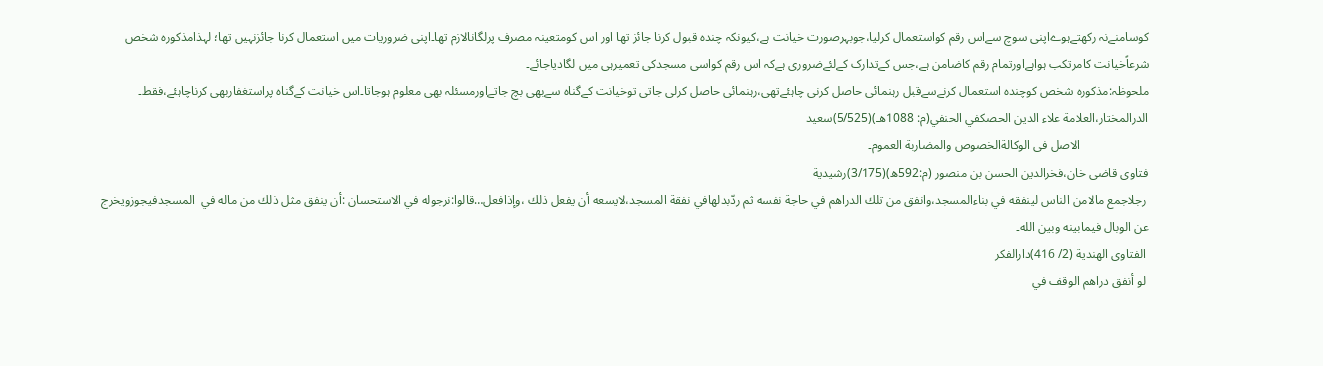کوسامنےنہ رکھتےہوےاپنی سوچ سےاس رقم کواستعمال کرلیا،جوبہرصورت خیانت ہے،کیونکہ چندہ قبول کرنا جائز تھا اور اس کومتعینہ مصرف پرلگانالازم تھا۔اپنی ضروریات میں استعمال کرنا جائزنہیں تھا؛ لہذامذکورہ شخص شرعاًخیانت کامرتکب ہواہےاورتمام رقم کاضامن ہے،جس کےتدارک کےلئےضروری ہےکہ اس رقم کواسی مسجدکی تعمیرہی میں لگادیاجائے۔
ملحوظہ:مذکورہ شخص کوچندہ استعمال کرنےسےقبل رہنمائی حاصل کرنی چاہئےتھی،رہنمائی حاصل کرلی جاتی توخیانت کےگناہ سےبھی بچ جاتےاورمسئلہ بھی معلوم ہوجاتا۔اس خیانت کےگناہ پراستغفاربھی کرناچاہئے،فقط۔
الدرالمختار،العلامة علاء الدين الحصكفي الحنفي(م: 1088هـ)(5/525)سعيد
                      الاصل فی الوکالةالخصوص والمضاربة العموم۔
فتاوی قاضی خان،فخرالدين الحسن بن منصور (م:592ه)(3/175)رشیدية
 رجلاجمع مالامن الناس لينفقه في بناءالمسجد،وانفق من تلك الدراهم في حاجة نفسه ثم ردّبدلهافي نفقة المسجد،لايسعه أن يفعل ذلك ،وإذافعل…قالوا:نرجوله في الاستحسان :أن ينفق مثل ذلك من ماله في  المسجدفيجوزويخرج عن الوبال فيمابينه وبين الله۔
 الفتاوى الهندية (2/ 416)دارالفكر
 لو أنفق دراهم الوقف في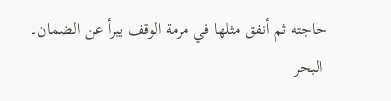حاجته ثم أنفق مثلها في مرمة الوقف يبرأ عن الضمان۔
 البحر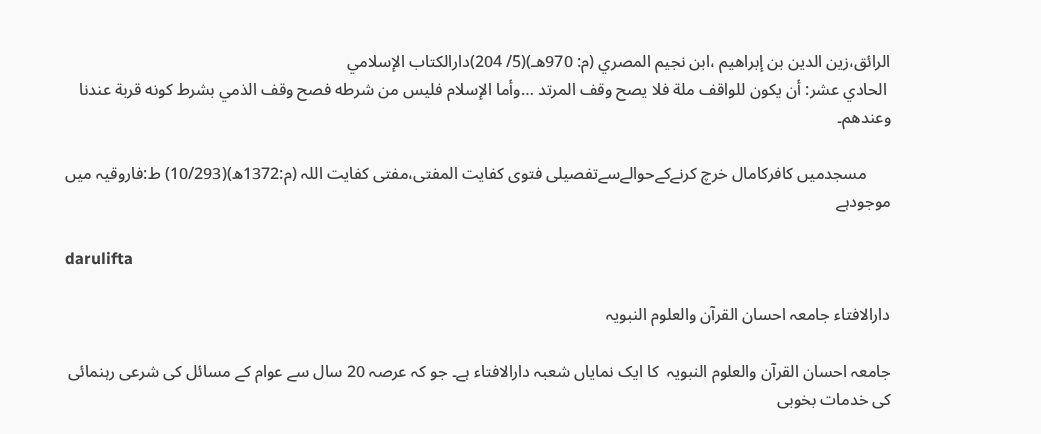الرائق،زين الدين بن إبراهيم ،ابن نجيم المصري (م: 970هـ)(5/ 204)دارالكتاب الإسلامي
 الحادي عشر: أن يكون للواقف ملة فلا يصح وقف المرتد …وأما الإسلام فليس من شرطه فصح وقف الذمي بشرط كونه قربة عندنا وعندهم۔

      مسجدمیں کافرکامال خرچ کرنےکےحوالےسےتفصیلی فتوی کفایت المفتی،مفتی کفایت اللہ (م:1372ھ)(10/293) ط:فاروقیہ میں موجودہے

darulifta

دارالافتاء جامعہ احسان القرآن والعلوم النبویہ

جامعہ احسان القرآن والعلوم النبویہ  کا ایک نمایاں شعبہ دارالافتاء ہے۔ جو کہ عرصہ 20 سال سے عوام کے مسائل کی شرعی رہنمائی کی خدمات بخوبی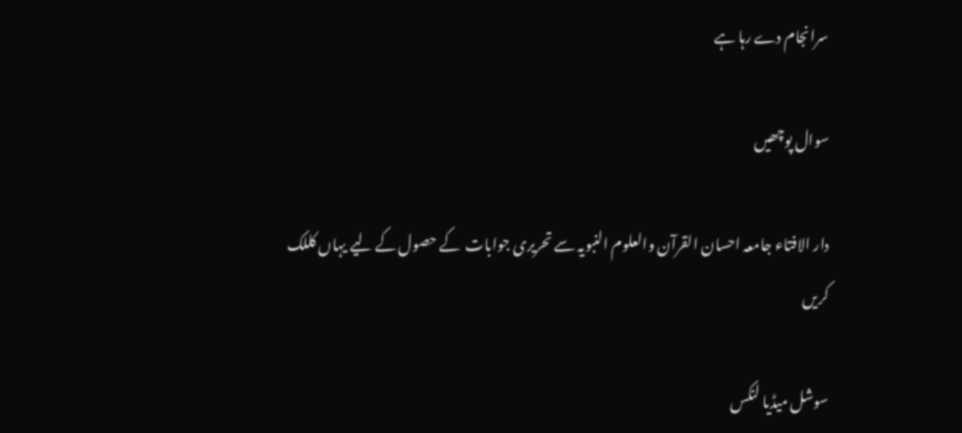سرانجام دے رہا ہے

سوال پوچھیں

دار الافتاء جامعہ احسان القرآن والعلوم النبویہ سے تحریری جوابات  کے حصول کے لیے یہاں کللک کریں

سوشل میڈیا لنکس